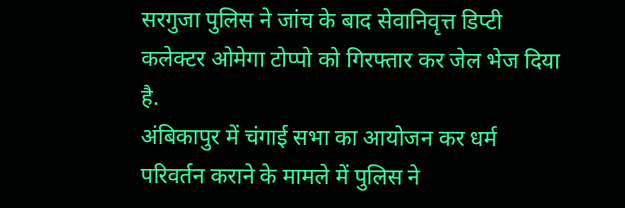सरगुजा पुलिस ने जांच के बाद सेवानिवृत्त डिप्टी कलेक्टर ओमेगा टोप्पो को गिरफ्तार कर जेल भेज दिया है.
अंबिकापुर में चंगाई सभा का आयोजन कर धर्म परिवर्तन कराने के मामले में पुलिस ने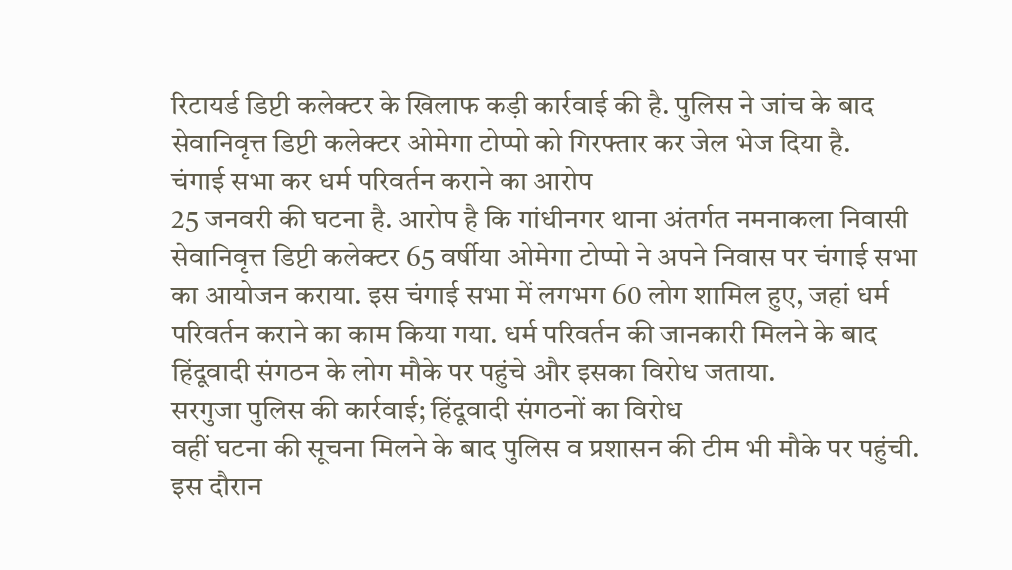रिटायर्ड डिप्टी कलेक्टर के खिलाफ कड़ी कार्रवाई की है. पुलिस ने जांच के बाद सेवानिवृत्त डिप्टी कलेक्टर ओमेगा टोप्पो को गिरफ्तार कर जेल भेज दिया है.
चंगाई सभा कर धर्म परिवर्तन कराने का आरोप
25 जनवरी की घटना है. आरोप है कि गांधीनगर थाना अंतर्गत नमनाकला निवासी सेवानिवृत्त डिप्टी कलेक्टर 65 वर्षीया ओमेगा टोप्पो ने अपने निवास पर चंगाई सभा का आयोजन कराया. इस चंगाई सभा में लगभग 60 लोग शामिल हुए, जहां धर्म परिवर्तन कराने का काम किया गया. धर्म परिवर्तन की जानकारी मिलने के बाद हिंदूवादी संगठन के लोग मौके पर पहुंचे और इसका विरोध जताया.
सरगुजा पुलिस की कार्रवाई; हिंदूवादी संगठनों का विरोध
वहीं घटना की सूचना मिलने के बाद पुलिस व प्रशासन की टीम भी मौके पर पहुंची. इस दौरान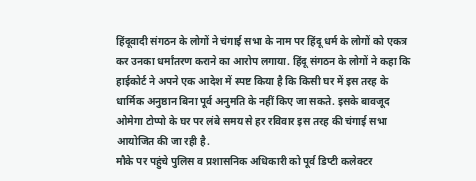हिंदूवादी संगठन के लोगों ने चंगाई सभा के नाम पर हिंदू धर्म के लोगों को एकत्र कर उनका धर्मांतरण कराने का आरोप लगाया. हिंदू संगठन के लोगों ने कहा कि हाईकोर्ट ने अपने एक आदेश में स्पष्ट किया है कि किसी घर में इस तरह के धार्मिक अनुष्ठान बिना पूर्व अनुमति के नहीं किए जा सकते. इसके बावजूद ओमेगा टोप्पो के घर पर लंबे समय से हर रविवार इस तरह की चंगाई सभा आयोजित की जा रही है.
मौके पर पहुंचे पुलिस व प्रशासनिक अधिकारी को पूर्व डिप्टी कलेक्टर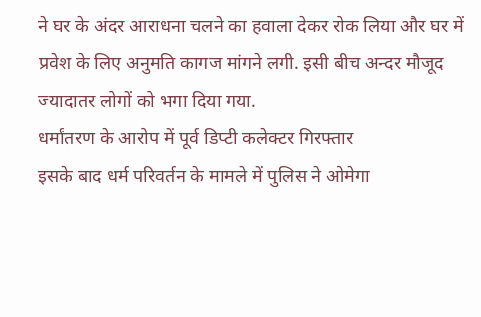ने घर के अंदर आराधना चलने का हवाला देकर रोक लिया और घर में प्रवेश के लिए अनुमति कागज मांगने लगी. इसी बीच अन्दर मौजूद ज्यादातर लोगों को भगा दिया गया.
धर्मांतरण के आरोप में पूर्व डिप्टी कलेक्टर गिरफ्तार
इसके बाद धर्म परिवर्तन के मामले में पुलिस ने ओमेगा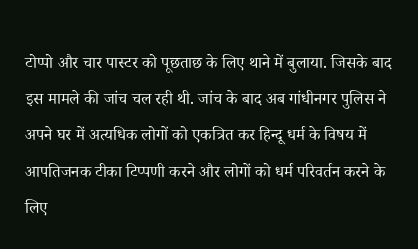टोप्पो और चार पास्टर को पूछताछ के लिए थाने में बुलाया. जिसके बाद इस मामले की जांच चल रही थी. जांच के बाद अब गांधीनगर पुलिस ने अपने घर में अत्यधिक लोगों को एकत्रित कर हिन्दू धर्म के विषय में आपतिजनक टीका टिप्पणी करने और लोगों को धर्म परिवर्तन करने के लिए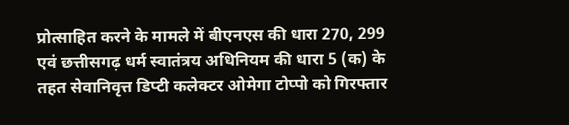प्रोत्साहित करने के मामले में बीएनएस की धारा 270, 299 एवं छत्तीसगढ़ धर्म स्वातंत्रय अधिनियम की धारा 5 (क) के तहत सेवानिवृत्त डिप्टी कलेक्टर ओमेगा टोप्पो को गिरफ्तार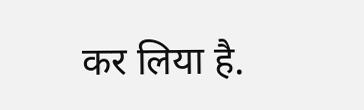कर लिया है.